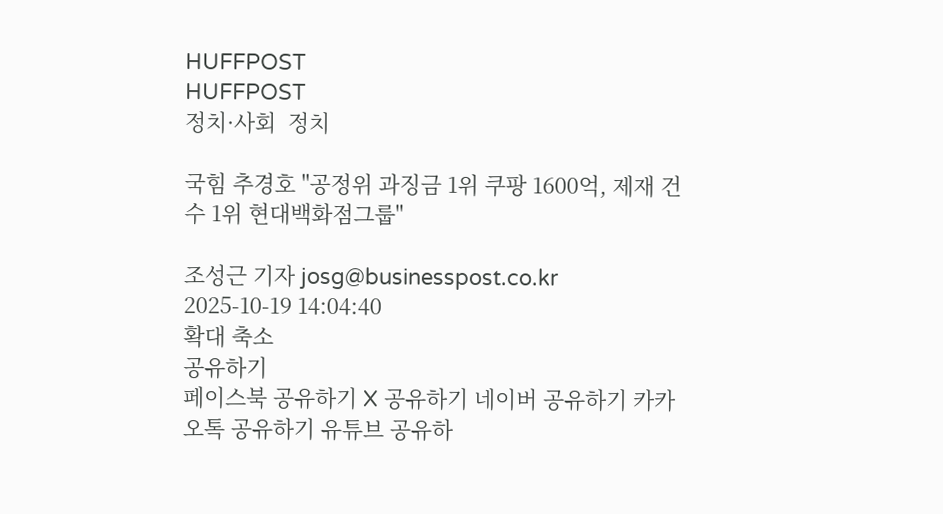HUFFPOST
HUFFPOST
정치·사회  정치

국힘 추경호 "공정위 과징금 1위 쿠팡 1600억, 제재 건수 1위 현대백화점그룹"

조성근 기자 josg@businesspost.co.kr 2025-10-19 14:04:40
확대 축소
공유하기
페이스북 공유하기 X 공유하기 네이버 공유하기 카카오톡 공유하기 유튜브 공유하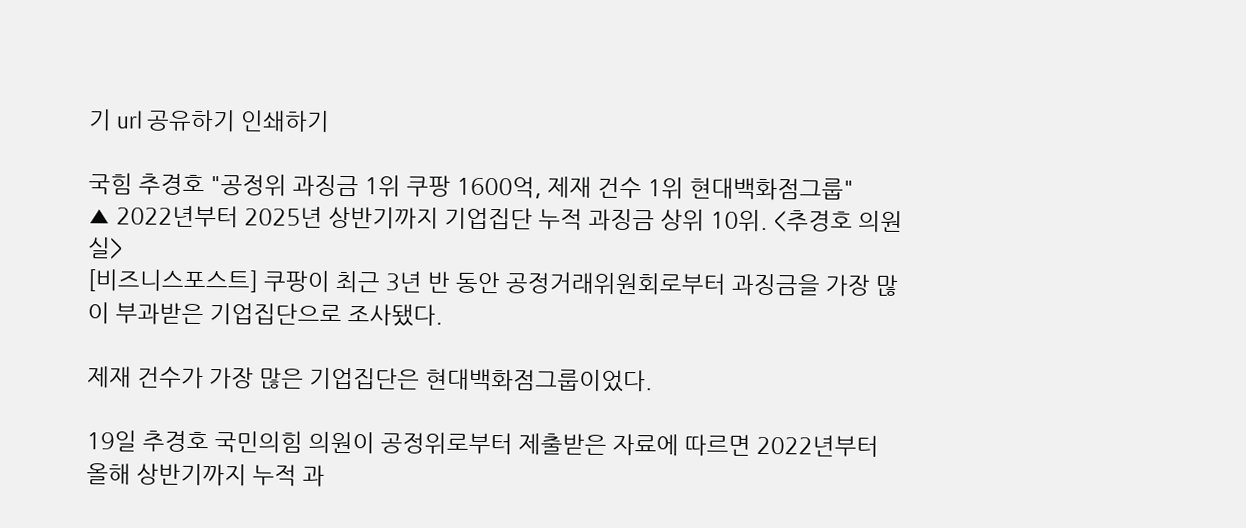기 url 공유하기 인쇄하기

국힘 추경호 "공정위 과징금 1위 쿠팡 1600억, 제재 건수 1위 현대백화점그룹"
▲ 2022년부터 2025년 상반기까지 기업집단 누적 과징금 상위 10위. <추경호 의원실>
[비즈니스포스트] 쿠팡이 최근 3년 반 동안 공정거래위원회로부터 과징금을 가장 많이 부과받은 기업집단으로 조사됐다.

제재 건수가 가장 많은 기업집단은 현대백화점그룹이었다.

19일 추경호 국민의힘 의원이 공정위로부터 제출받은 자료에 따르면 2022년부터 올해 상반기까지 누적 과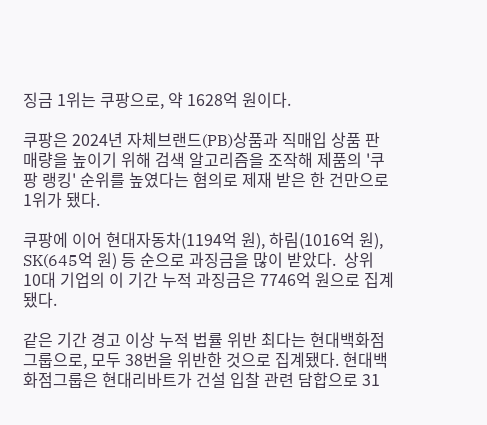징금 1위는 쿠팡으로, 약 1628억 원이다.

쿠팡은 2024년 자체브랜드(PB)상품과 직매입 상품 판매량을 높이기 위해 검색 알고리즘을 조작해 제품의 '쿠팡 랭킹' 순위를 높였다는 혐의로 제재 받은 한 건만으로 1위가 됐다.

쿠팡에 이어 현대자동차(1194억 원), 하림(1016억 원), SK(645억 원) 등 순으로 과징금을 많이 받았다.  상위 10대 기업의 이 기간 누적 과징금은 7746억 원으로 집계됐다.

같은 기간 경고 이상 누적 법률 위반 최다는 현대백화점그룹으로, 모두 38번을 위반한 것으로 집계됐다. 현대백화점그룹은 현대리바트가 건설 입찰 관련 담합으로 31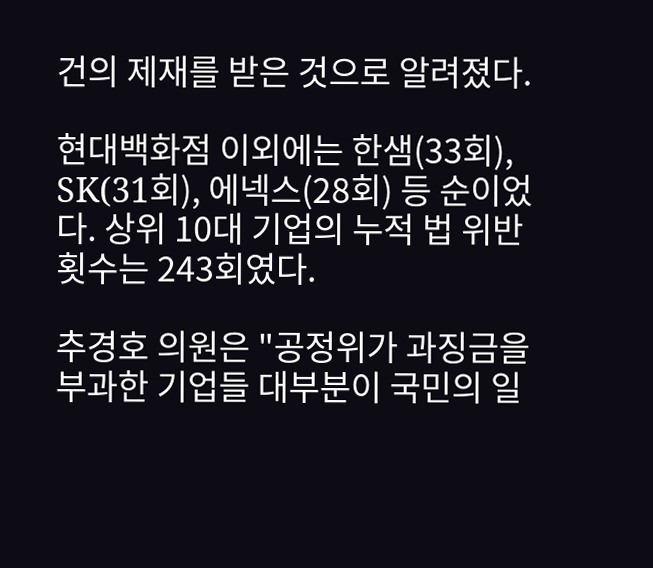건의 제재를 받은 것으로 알려졌다.

현대백화점 이외에는 한샘(33회), SK(31회), 에넥스(28회) 등 순이었다. 상위 10대 기업의 누적 법 위반 횟수는 243회였다.

추경호 의원은 "공정위가 과징금을 부과한 기업들 대부분이 국민의 일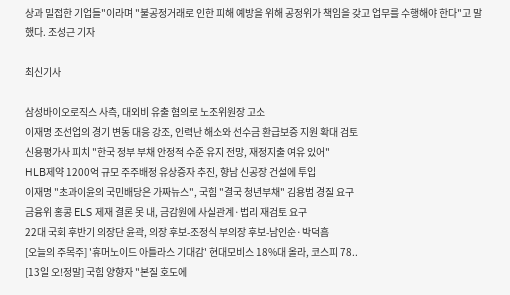상과 밀접한 기업들"이라며 "불공정거래로 인한 피해 예방을 위해 공정위가 책임을 갖고 업무를 수행해야 한다"고 말했다. 조성근 기자

최신기사

삼성바이오로직스 사측, 대외비 유출 혐의로 노조위원장 고소
이재명 조선업의 경기 변동 대응 강조, 인력난 해소와 선수금 환급보증 지원 확대 검토
신용평가사 피치 "한국 정부 부채 안정적 수준 유지 전망, 재정지출 여유 있어"
HLB제약 1200억 규모 주주배정 유상증자 추진, 향남 신공장 건설에 투입
이재명 "초과이윤의 국민배당은 가짜뉴스", 국힘 "결국 청년부채" 김용범 경질 요구
금융위 홍콩 ELS 제재 결론 못 내, 금감원에 사실관계·법리 재검토 요구
22대 국회 후반기 의장단 윤곽, 의장 후보-조정식 부의장 후보-남인순·박덕흠
[오늘의 주목주] '휴머노이드 아틀라스 기대감' 현대모비스 18%대 올라, 코스피 78..
[13일 오!정말] 국힘 양향자 "본질 호도에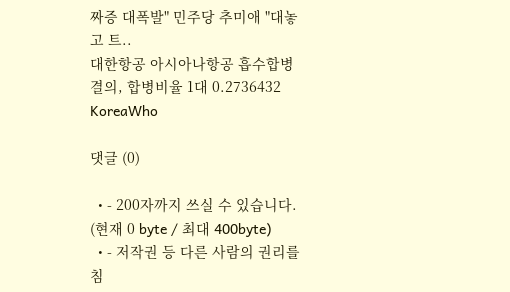짜증 대폭발" 민주당 추미애 "대놓고 트..
대한항공 아시아나항공 흡수합병 결의, 합병비율 1대 0.2736432
KoreaWho

댓글 (0)

  • - 200자까지 쓰실 수 있습니다. (현재 0 byte / 최대 400byte)
  • - 저작권 등 다른 사람의 권리를 침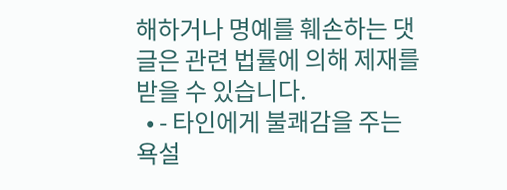해하거나 명예를 훼손하는 댓글은 관련 법률에 의해 제재를 받을 수 있습니다.
  • - 타인에게 불쾌감을 주는 욕설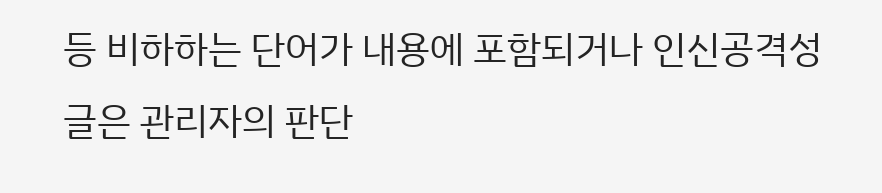등 비하하는 단어가 내용에 포함되거나 인신공격성 글은 관리자의 판단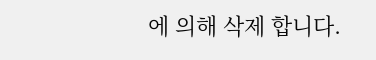에 의해 삭제 합니다.